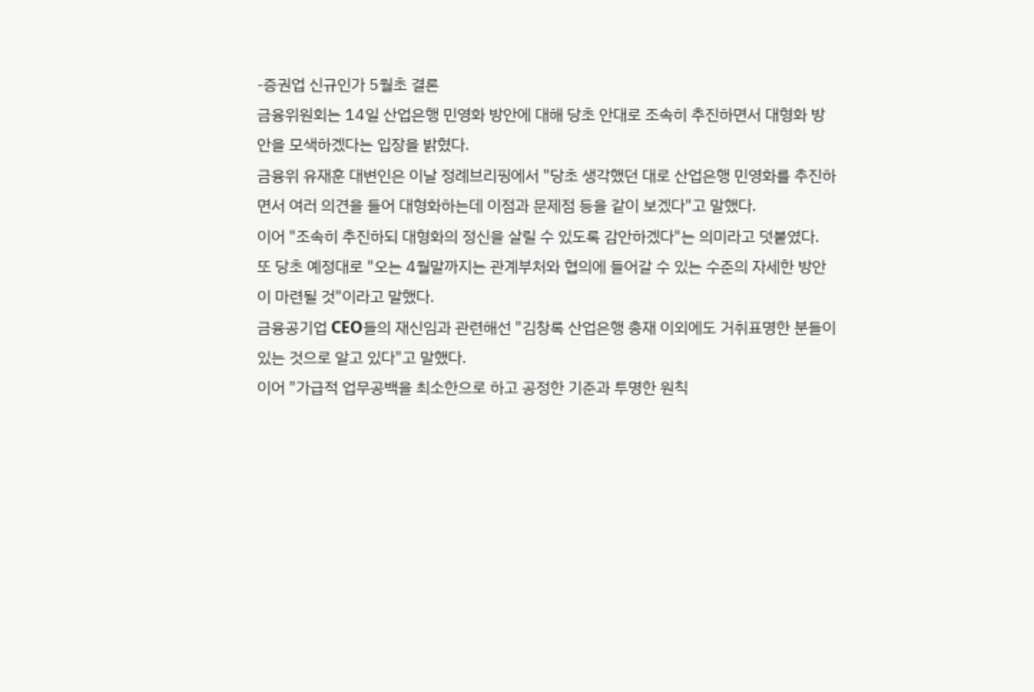-증권업 신규인가 5월초 결론
금융위원회는 14일 산업은행 민영화 방안에 대해 당초 안대로 조속히 추진하면서 대형화 방안을 모색하겠다는 입장을 밝혔다.
금융위 유재훈 대변인은 이날 정례브리핑에서 "당초 생각했던 대로 산업은행 민영화를 추진하면서 여러 의견을 들어 대형화하는데 이점과 문제점 등을 같이 보겠다"고 말했다.
이어 "조속히 추진하되 대형화의 정신을 살릴 수 있도록 감안하겠다"는 의미라고 덧붙였다.
또 당초 예정대로 "오는 4월말까지는 관계부처와 협의에 들어갈 수 있는 수준의 자세한 방안이 마련될 것"이라고 말했다.
금융공기업 CEO들의 재신임과 관련해선 "김창록 산업은행 총재 이외에도 거취표명한 분들이 있는 것으로 알고 있다"고 말했다.
이어 "가급적 업무공백을 최소한으로 하고 공정한 기준과 투명한 원칙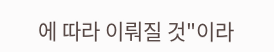에 따라 이뤄질 것"이라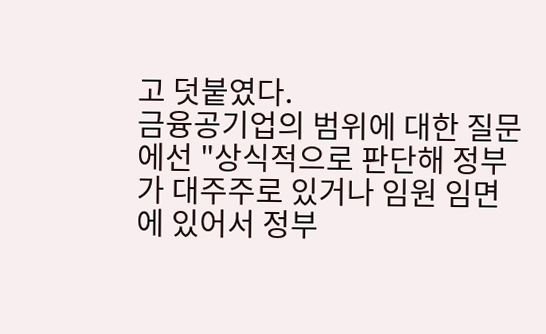고 덧붙였다.
금융공기업의 범위에 대한 질문에선 "상식적으로 판단해 정부가 대주주로 있거나 임원 임면에 있어서 정부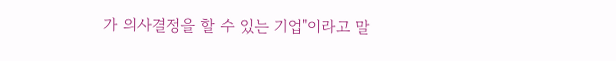가 의사결정을 할 수 있는 기업"이라고 말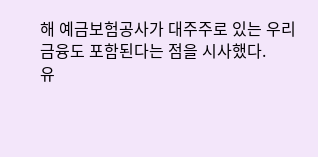해 예금보험공사가 대주주로 있는 우리금융도 포함된다는 점을 시사했다.
유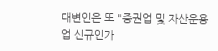대변인은 또 "증권업 및 자산운용업 신규인가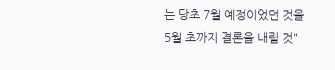는 당초 7월 예정이었던 것을 5월 초까지 결론을 내릴 것"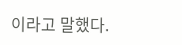이라고 말했다.